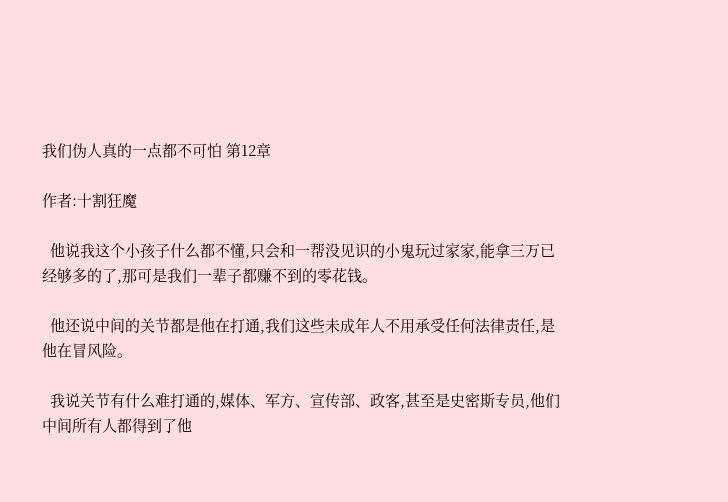我们伪人真的一点都不可怕 第12章

作者:十割狂魔

  他说我这个小孩子什么都不懂,只会和一帮没见识的小鬼玩过家家,能拿三万已经够多的了,那可是我们一辈子都赚不到的零花钱。

  他还说中间的关节都是他在打通,我们这些未成年人不用承受任何法律责任,是他在冒风险。

  我说关节有什么难打通的,媒体、军方、宣传部、政客,甚至是史密斯专员,他们中间所有人都得到了他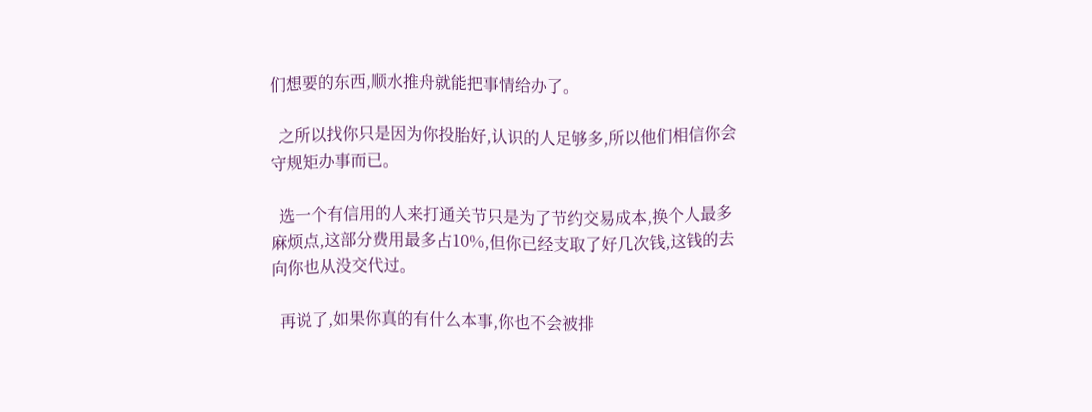们想要的东西,顺水推舟就能把事情给办了。

  之所以找你只是因为你投胎好,认识的人足够多,所以他们相信你会守规矩办事而已。

  选一个有信用的人来打通关节只是为了节约交易成本,换个人最多麻烦点,这部分费用最多占10%,但你已经支取了好几次钱,这钱的去向你也从没交代过。

  再说了,如果你真的有什么本事,你也不会被排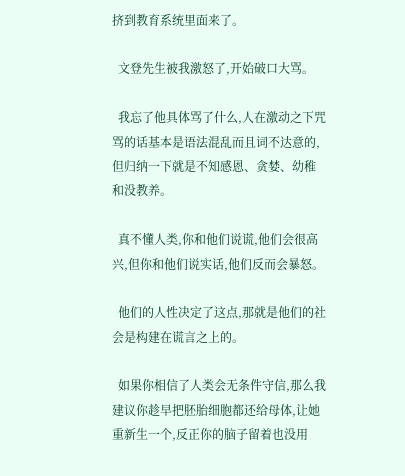挤到教育系统里面来了。

  文登先生被我激怒了,开始破口大骂。

  我忘了他具体骂了什么,人在激动之下咒骂的话基本是语法混乱而且词不达意的,但归纳一下就是不知感恩、贪婪、幼稚和没教养。

  真不懂人类,你和他们说谎,他们会很高兴,但你和他们说实话,他们反而会暴怒。

  他们的人性决定了这点,那就是他们的社会是构建在谎言之上的。

  如果你相信了人类会无条件守信,那么我建议你趁早把胚胎细胞都还给母体,让她重新生一个,反正你的脑子留着也没用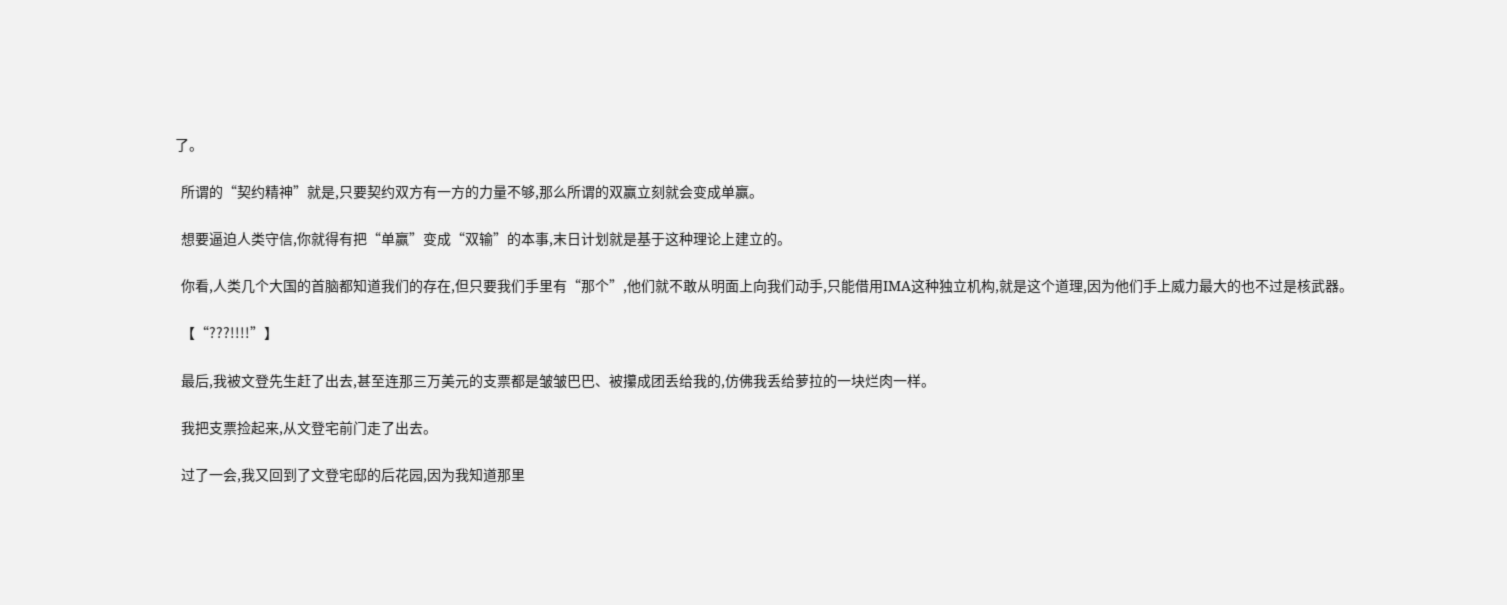了。

  所谓的“契约精神”就是,只要契约双方有一方的力量不够,那么所谓的双赢立刻就会变成单赢。

  想要逼迫人类守信,你就得有把“单赢”变成“双输”的本事,末日计划就是基于这种理论上建立的。

  你看,人类几个大国的首脑都知道我们的存在,但只要我们手里有“那个”,他们就不敢从明面上向我们动手,只能借用IMA这种独立机构,就是这个道理,因为他们手上威力最大的也不过是核武器。

  【“???!!!!”】

  最后,我被文登先生赶了出去,甚至连那三万美元的支票都是皱皱巴巴、被攥成团丢给我的,仿佛我丢给萝拉的一块烂肉一样。

  我把支票捡起来,从文登宅前门走了出去。

  过了一会,我又回到了文登宅邸的后花园,因为我知道那里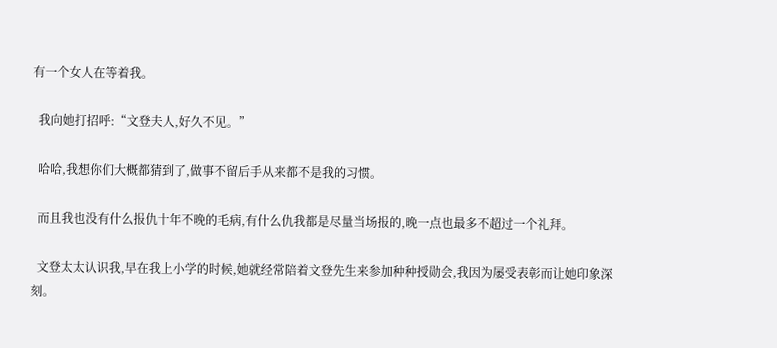有一个女人在等着我。

  我向她打招呼:“文登夫人,好久不见。”

  哈哈,我想你们大概都猜到了,做事不留后手从来都不是我的习惯。

  而且我也没有什么报仇十年不晚的毛病,有什么仇我都是尽量当场报的,晚一点也最多不超过一个礼拜。

  文登太太认识我,早在我上小学的时候,她就经常陪着文登先生来参加种种授勋会,我因为屡受表彰而让她印象深刻。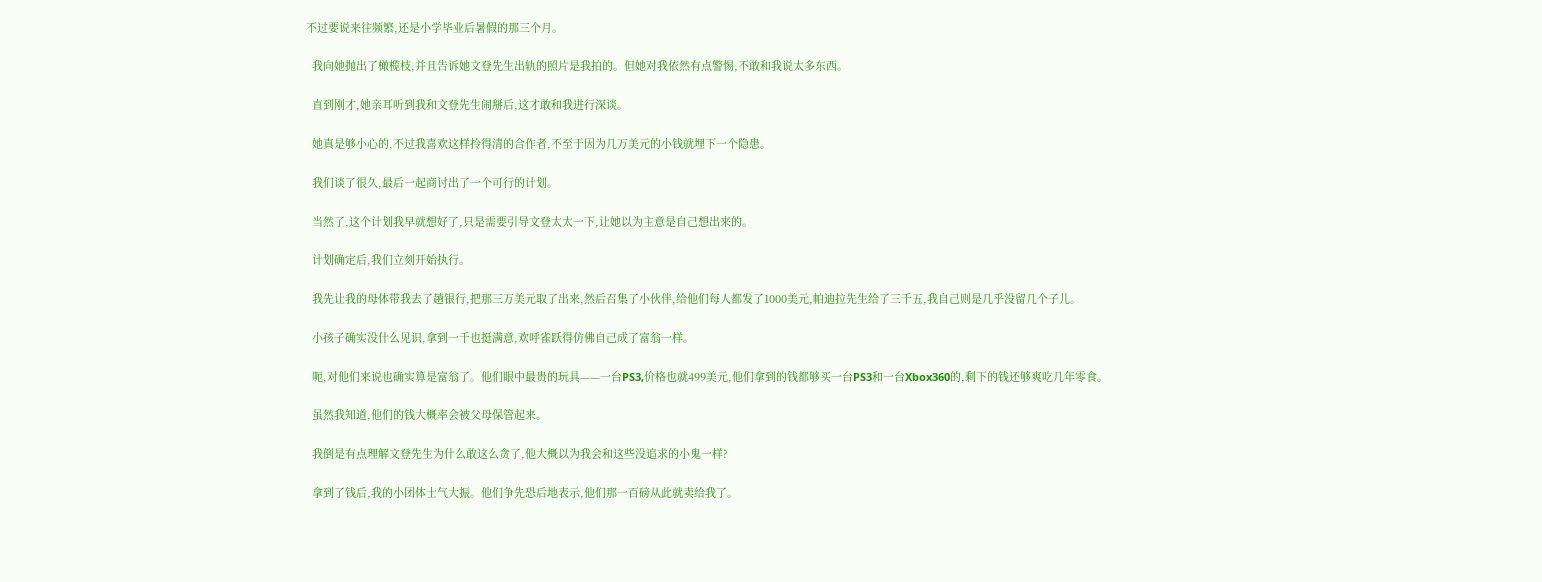不过要说来往频繁,还是小学毕业后暑假的那三个月。

  我向她抛出了橄榄枝,并且告诉她文登先生出轨的照片是我拍的。但她对我依然有点警惕,不敢和我说太多东西。

  直到刚才,她亲耳听到我和文登先生闹掰后,这才敢和我进行深谈。

  她真是够小心的,不过我喜欢这样拎得清的合作者,不至于因为几万美元的小钱就埋下一个隐患。

  我们谈了很久,最后一起商讨出了一个可行的计划。

  当然了,这个计划我早就想好了,只是需要引导文登太太一下,让她以为主意是自己想出来的。

  计划确定后,我们立刻开始执行。

  我先让我的母体带我去了趟银行,把那三万美元取了出来,然后召集了小伙伴,给他们每人都发了1000美元,帕迪拉先生给了三千五,我自己则是几乎没留几个子儿。

  小孩子确实没什么见识,拿到一千也挺满意,欢呼雀跃得仿佛自己成了富翁一样。

  呃,对他们来说也确实算是富翁了。他们眼中最贵的玩具——一台PS3,价格也就499美元,他们拿到的钱都够买一台PS3和一台Xbox360的,剩下的钱还够爽吃几年零食。

  虽然我知道,他们的钱大概率会被父母保管起来。

  我倒是有点理解文登先生为什么敢这么贪了,他大概以为我会和这些没追求的小鬼一样?

  拿到了钱后,我的小团体士气大振。他们争先恐后地表示,他们那一百磅从此就卖给我了。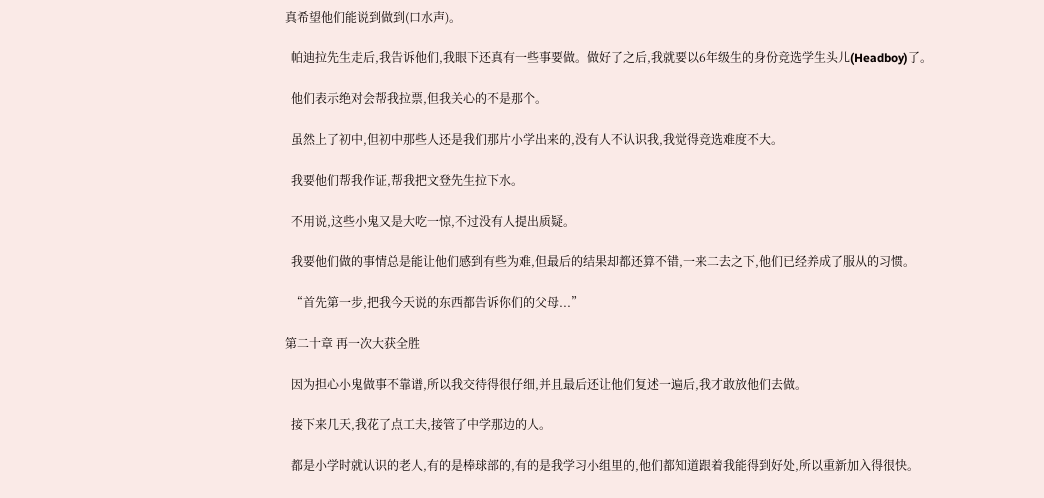真希望他们能说到做到(口水声)。

  帕迪拉先生走后,我告诉他们,我眼下还真有一些事要做。做好了之后,我就要以6年级生的身份竞选学生头儿(Headboy)了。

  他们表示绝对会帮我拉票,但我关心的不是那个。

  虽然上了初中,但初中那些人还是我们那片小学出来的,没有人不认识我,我觉得竞选难度不大。

  我要他们帮我作证,帮我把文登先生拉下水。

  不用说,这些小鬼又是大吃一惊,不过没有人提出质疑。

  我要他们做的事情总是能让他们感到有些为难,但最后的结果却都还算不错,一来二去之下,他们已经养成了服从的习惯。

  “首先第一步,把我今天说的东西都告诉你们的父母...”

第二十章 再一次大获全胜

  因为担心小鬼做事不靠谱,所以我交待得很仔细,并且最后还让他们复述一遍后,我才敢放他们去做。

  接下来几天,我花了点工夫,接管了中学那边的人。

  都是小学时就认识的老人,有的是棒球部的,有的是我学习小组里的,他们都知道跟着我能得到好处,所以重新加入得很快。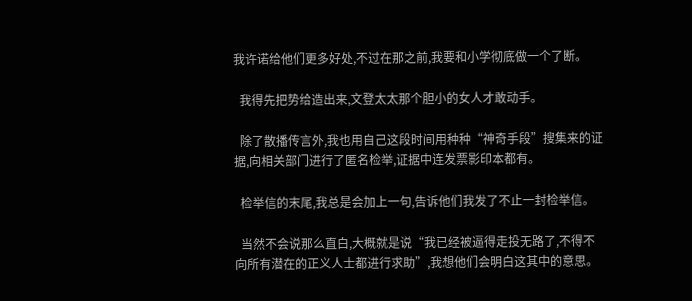我许诺给他们更多好处,不过在那之前,我要和小学彻底做一个了断。

  我得先把势给造出来,文登太太那个胆小的女人才敢动手。

  除了散播传言外,我也用自己这段时间用种种“神奇手段”搜集来的证据,向相关部门进行了匿名检举,证据中连发票影印本都有。

  检举信的末尾,我总是会加上一句,告诉他们我发了不止一封检举信。

  当然不会说那么直白,大概就是说“我已经被逼得走投无路了,不得不向所有潜在的正义人士都进行求助”,我想他们会明白这其中的意思。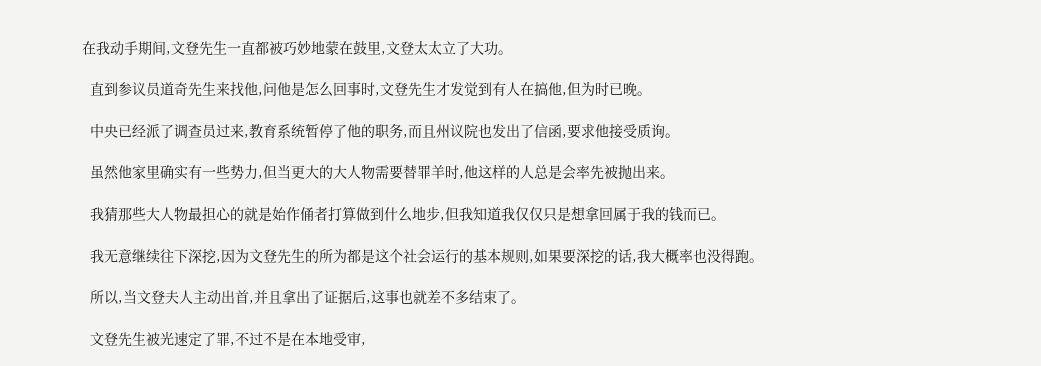在我动手期间,文登先生一直都被巧妙地蒙在鼓里,文登太太立了大功。

  直到参议员道奇先生来找他,问他是怎么回事时,文登先生才发觉到有人在搞他,但为时已晚。

  中央已经派了调查员过来,教育系统暂停了他的职务,而且州议院也发出了信函,要求他接受质询。

  虽然他家里确实有一些势力,但当更大的大人物需要替罪羊时,他这样的人总是会率先被抛出来。

  我猜那些大人物最担心的就是始作俑者打算做到什么地步,但我知道我仅仅只是想拿回属于我的钱而已。

  我无意继续往下深挖,因为文登先生的所为都是这个社会运行的基本规则,如果要深挖的话,我大概率也没得跑。

  所以,当文登夫人主动出首,并且拿出了证据后,这事也就差不多结束了。

  文登先生被光速定了罪,不过不是在本地受审,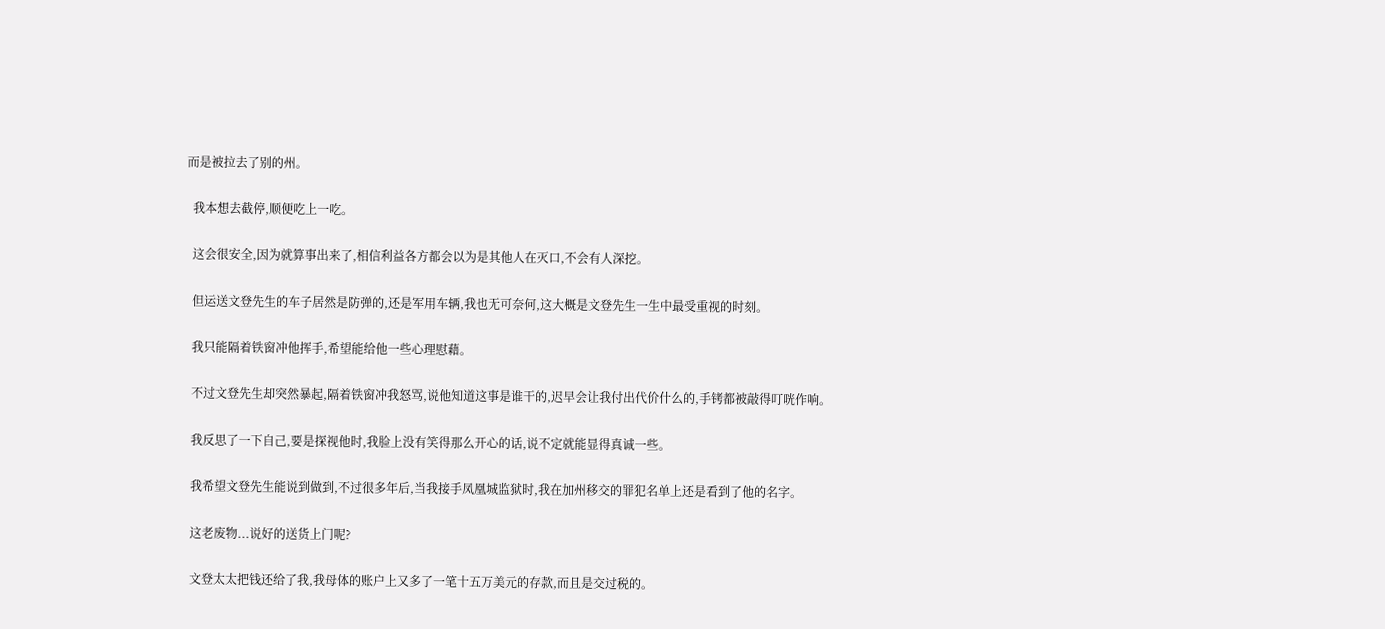而是被拉去了别的州。

  我本想去截停,顺便吃上一吃。

  这会很安全,因为就算事出来了,相信利益各方都会以为是其他人在灭口,不会有人深挖。

  但运送文登先生的车子居然是防弹的,还是军用车辆,我也无可奈何,这大概是文登先生一生中最受重视的时刻。

  我只能隔着铁窗冲他挥手,希望能给他一些心理慰藉。

  不过文登先生却突然暴起,隔着铁窗冲我怒骂,说他知道这事是谁干的,迟早会让我付出代价什么的,手铐都被敲得叮咣作响。

  我反思了一下自己,要是探视他时,我脸上没有笑得那么开心的话,说不定就能显得真诚一些。

  我希望文登先生能说到做到,不过很多年后,当我接手凤凰城监狱时,我在加州移交的罪犯名单上还是看到了他的名字。

  这老废物...说好的送货上门呢?

  文登太太把钱还给了我,我母体的账户上又多了一笔十五万美元的存款,而且是交过税的。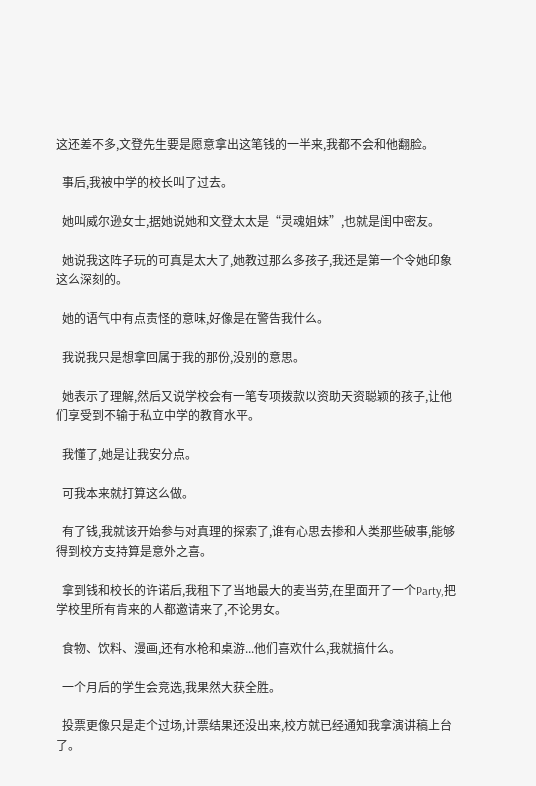这还差不多,文登先生要是愿意拿出这笔钱的一半来,我都不会和他翻脸。

  事后,我被中学的校长叫了过去。

  她叫威尔逊女士,据她说她和文登太太是“灵魂姐妹”,也就是闺中密友。

  她说我这阵子玩的可真是太大了,她教过那么多孩子,我还是第一个令她印象这么深刻的。

  她的语气中有点责怪的意味,好像是在警告我什么。

  我说我只是想拿回属于我的那份,没别的意思。

  她表示了理解,然后又说学校会有一笔专项拨款以资助天资聪颖的孩子,让他们享受到不输于私立中学的教育水平。

  我懂了,她是让我安分点。

  可我本来就打算这么做。

  有了钱,我就该开始参与对真理的探索了,谁有心思去掺和人类那些破事,能够得到校方支持算是意外之喜。

  拿到钱和校长的许诺后,我租下了当地最大的麦当劳,在里面开了一个Party,把学校里所有肯来的人都邀请来了,不论男女。

  食物、饮料、漫画,还有水枪和桌游...他们喜欢什么,我就搞什么。

  一个月后的学生会竞选,我果然大获全胜。

  投票更像只是走个过场,计票结果还没出来,校方就已经通知我拿演讲稿上台了。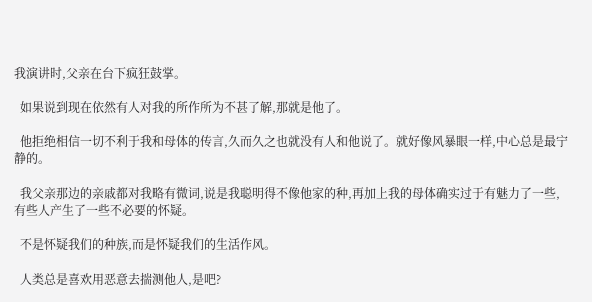我演讲时,父亲在台下疯狂鼓掌。

  如果说到现在依然有人对我的所作所为不甚了解,那就是他了。

  他拒绝相信一切不利于我和母体的传言,久而久之也就没有人和他说了。就好像风暴眼一样,中心总是最宁静的。

  我父亲那边的亲戚都对我略有微词,说是我聪明得不像他家的种,再加上我的母体确实过于有魅力了一些,有些人产生了一些不必要的怀疑。

  不是怀疑我们的种族,而是怀疑我们的生活作风。

  人类总是喜欢用恶意去揣测他人,是吧?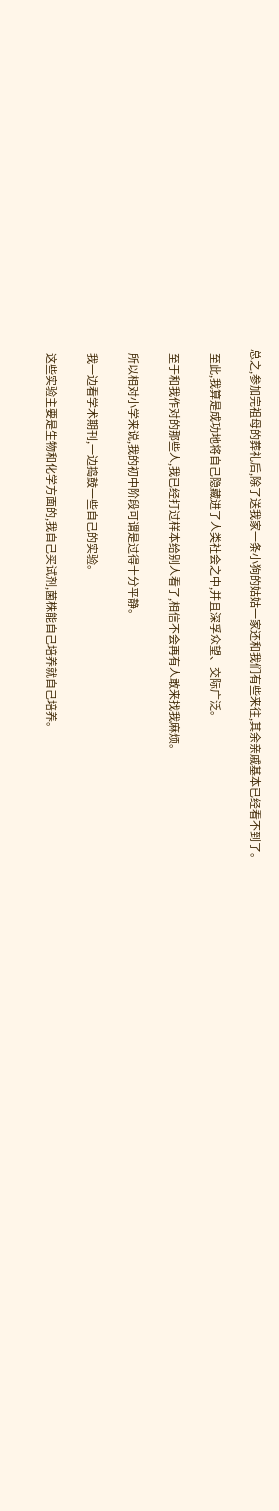总之,参加完祖母的葬礼后,除了送我家一条小狗的姑姑一家还和我们有些来往,其余亲戚基本已经看不到了。

  至此,我算是成功地将自己隐藏进了人类社会之中,并且深孚众望、交际广泛。

  至于和我作对的那些人,我已经打过样本给别人看了,相信不会再有人敢来找我麻烦。

  所以相对小学来说,我的初中阶段可谓是过得十分平静。

  我一边看学术期刊,一边捣鼓一些自己的实验。

  这些实验主要是生物和化学方面的,我自己买试剂,菌株能自己培养就自己培养。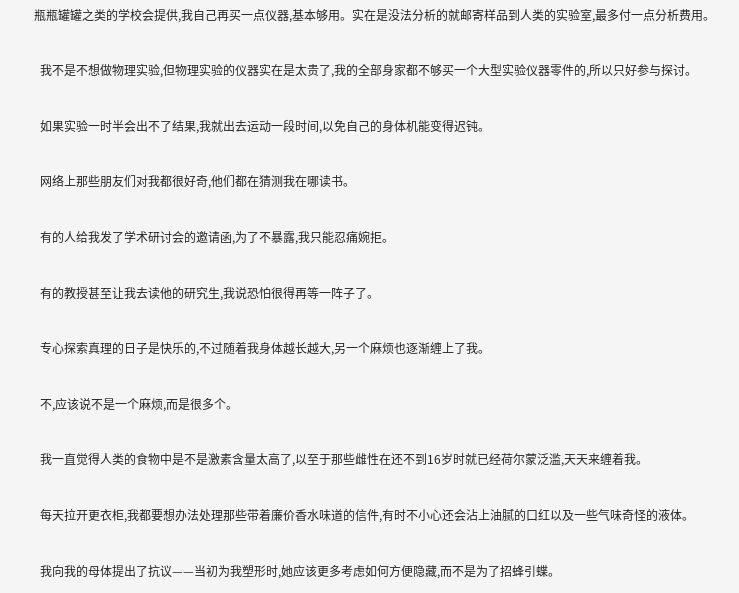瓶瓶罐罐之类的学校会提供,我自己再买一点仪器,基本够用。实在是没法分析的就邮寄样品到人类的实验室,最多付一点分析费用。

  我不是不想做物理实验,但物理实验的仪器实在是太贵了,我的全部身家都不够买一个大型实验仪器零件的,所以只好参与探讨。

  如果实验一时半会出不了结果,我就出去运动一段时间,以免自己的身体机能变得迟钝。

  网络上那些朋友们对我都很好奇,他们都在猜测我在哪读书。

  有的人给我发了学术研讨会的邀请函,为了不暴露,我只能忍痛婉拒。

  有的教授甚至让我去读他的研究生,我说恐怕很得再等一阵子了。

  专心探索真理的日子是快乐的,不过随着我身体越长越大,另一个麻烦也逐渐缠上了我。

  不,应该说不是一个麻烦,而是很多个。

  我一直觉得人类的食物中是不是激素含量太高了,以至于那些雌性在还不到16岁时就已经荷尔蒙泛滥,天天来缠着我。

  每天拉开更衣柜,我都要想办法处理那些带着廉价香水味道的信件,有时不小心还会沾上油腻的口红以及一些气味奇怪的液体。

  我向我的母体提出了抗议——当初为我塑形时,她应该更多考虑如何方便隐藏,而不是为了招蜂引蝶。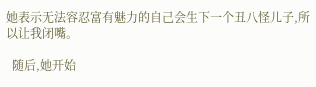她表示无法容忍富有魅力的自己会生下一个丑八怪儿子,所以让我闭嘴。

  随后,她开始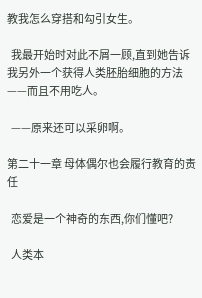教我怎么穿搭和勾引女生。

  我最开始时对此不屑一顾,直到她告诉我另外一个获得人类胚胎细胞的方法——而且不用吃人。

  ——原来还可以采卵啊。

第二十一章 母体偶尔也会履行教育的责任

  恋爱是一个神奇的东西,你们懂吧?

  人类本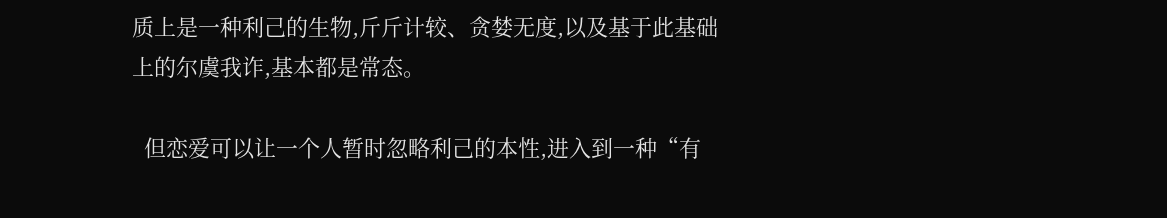质上是一种利己的生物,斤斤计较、贪婪无度,以及基于此基础上的尔虞我诈,基本都是常态。

  但恋爱可以让一个人暂时忽略利己的本性,进入到一种“有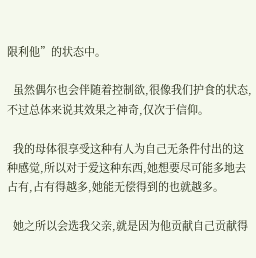限利他”的状态中。

  虽然偶尔也会伴随着控制欲,很像我们护食的状态,不过总体来说其效果之神奇,仅次于信仰。

  我的母体很享受这种有人为自己无条件付出的这种感觉,所以对于爱这种东西,她想要尽可能多地去占有,占有得越多,她能无偿得到的也就越多。

  她之所以会选我父亲,就是因为他贡献自己贡献得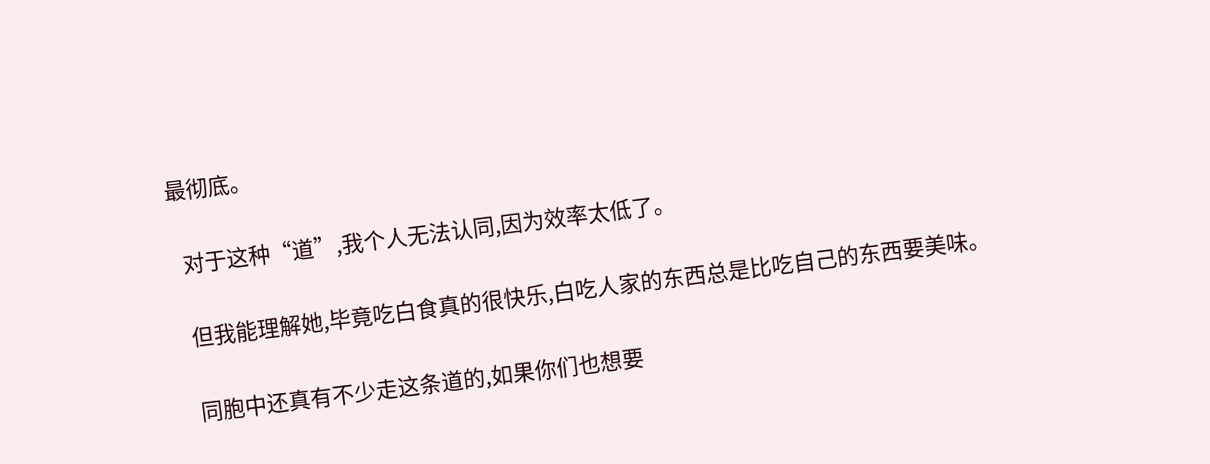最彻底。

  对于这种“道”,我个人无法认同,因为效率太低了。

  但我能理解她,毕竟吃白食真的很快乐,白吃人家的东西总是比吃自己的东西要美味。

  同胞中还真有不少走这条道的,如果你们也想要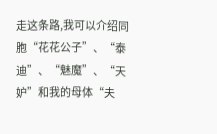走这条路,我可以介绍同胞“花花公子”、“泰迪”、“魅魔”、“天妒”和我的母体“夫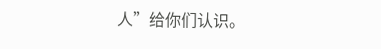人”给你们认识。